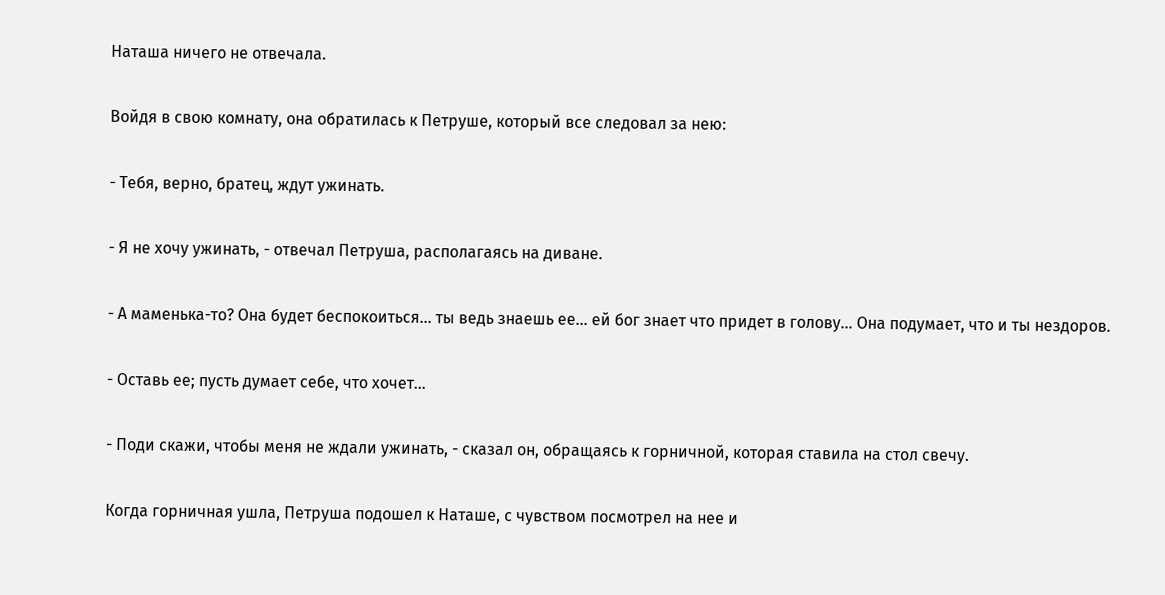Наташа ничего не отвечала.

Войдя в свою комнату, она обратилась к Петруше, который все следовал за нею:

- Тебя, верно, братец, ждут ужинать.

- Я не хочу ужинать, - отвечал Петруша, располагаясь на диване.

- А маменька-то? Она будет беспокоиться… ты ведь знаешь ее… ей бог знает что придет в голову… Она подумает, что и ты нездоров.

- Оставь ее; пусть думает себе, что хочет…

- Поди скажи, чтобы меня не ждали ужинать, - сказал он, обращаясь к горничной, которая ставила на стол свечу.

Когда горничная ушла, Петруша подошел к Наташе, с чувством посмотрел на нее и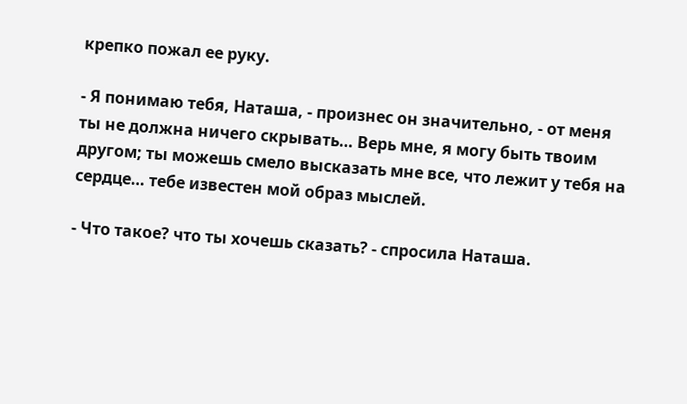крепко пожал ее руку.

- Я понимаю тебя, Наташа, - произнес он значительно, - от меня ты не должна ничего скрывать… Верь мне, я могу быть твоим другом; ты можешь смело высказать мне все, что лежит у тебя на сердце… тебе известен мой образ мыслей.

- Что такое? что ты хочешь сказать? - спросила Наташа.